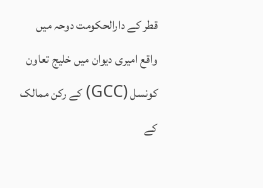قطر کے دارالحکومت دوحہ میں واقع امیری دیوان میں خلیج تعاون کونسل (GCC) کے رکن ممالک کے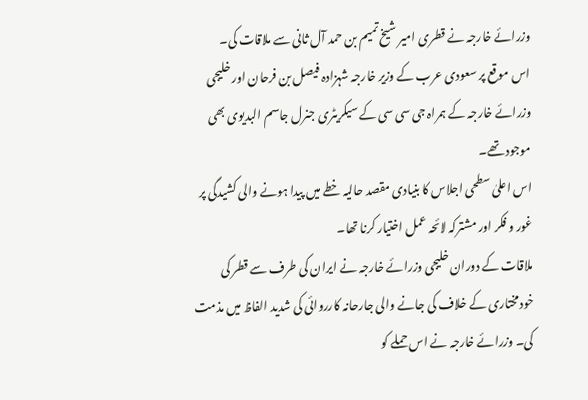وزرائے خارجہ نے قطری امیر شیخ تمیم بن حمد آل ثانی سے ملاقات کی۔
اس موقع پر سعودی عرب کے وزیر خارجہ شہزادہ فیصل بن فرحان اور خلیجی وزرائے خارجہ کے ہمراہ جی سی سی کے سیکریٹری جنرل جاسم البدیوی بھی موجود تھے۔
اس اعلیٰ سطحی اجلاس کا بنیادی مقصد حالیہ خطے میں پیدا ہونے والی کشیدگی پر غور و فکر اور مشترکہ لائحہ عمل اختیار کرنا تھا۔
ملاقات کے دوران خلیجی وزرائے خارجہ نے ایران کی طرف سے قطر کی خودمختاری کے خلاف کی جانے والی جارحانہ کارروائی کی شدید الفاظ میں مذمت کی۔ وزرائے خارجہ نے اس حملے کو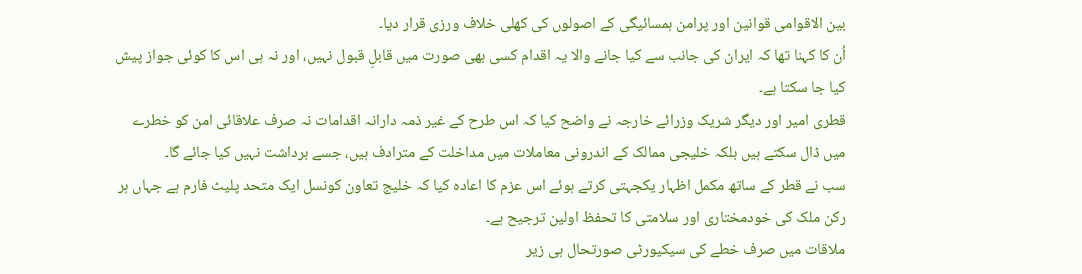بین الاقوامی قوانین اور پرامن ہمسائیگی کے اصولوں کی کھلی خلاف ورزی قرار دیا۔
اُن کا کہنا تھا کہ ایران کی جانب سے کیا جانے والا یہ اقدام کسی بھی صورت میں قابلِ قبول نہیں، اور نہ ہی اس کا کوئی جواز پیش کیا جا سکتا ہے۔
قطری امیر اور دیگر شریک وزرائے خارجہ نے واضح کیا کہ اس طرح کے غیر ذمہ دارانہ اقدامات نہ صرف علاقائی امن کو خطرے میں ڈال سکتے ہیں بلکہ خلیجی ممالک کے اندرونی معاملات میں مداخلت کے مترادف ہیں، جسے برداشت نہیں کیا جائے گا۔
سب نے قطر کے ساتھ مکمل اظہار یکجہتی کرتے ہوئے اس عزم کا اعادہ کیا کہ خلیج تعاون کونسل ایک متحد پلیٹ فارم ہے جہاں ہر رکن ملک کی خودمختاری اور سلامتی کا تحفظ اولین ترجیح ہے۔
ملاقات میں صرف خطے کی سیکیورٹی صورتحال ہی زیر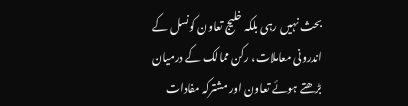بحث نہیں رہی بلکہ خلیج تعاون کونسل کے اندرونی معاملات، رکن ممالک کے درمیان بڑھتے ہوئے تعاون اور مشترکہ مفادات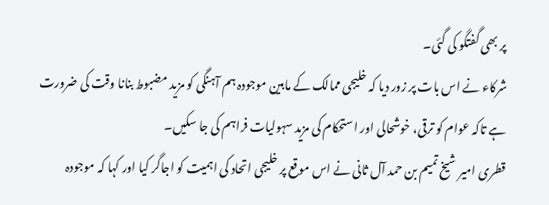پر بھی گفتگو کی گئی۔
شرکاء نے اس بات پر زور دیا کہ خلیجی ممالک کے مابین موجودہ ہم آہنگی کو مزید مضبوط بنانا وقت کی ضرورت ہے تاکہ عوام کو ترقی، خوشحالی اور استحکام کی مزید سہولیات فراہم کی جا سکیں۔
قطری امیر شیخ تمیم بن حمد آل ثانی نے اس موقع پر خلیجی اتحاد کی اہمیت کو اجاگر کیا اور کہا کہ موجودہ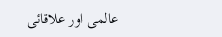عالمی اور علاقائی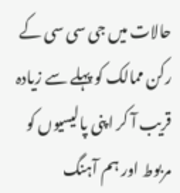حالات میں جی سی سی کے رکن ممالک کو پہلے سے زیادہ قریب آ کر اپنی پالیسیوں کو مربوط اور ہم آہنگ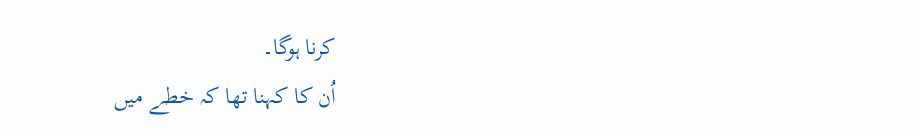کرنا ہوگا۔
اُن کا کہنا تھا کہ خطے میں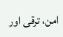امن، ترقی اور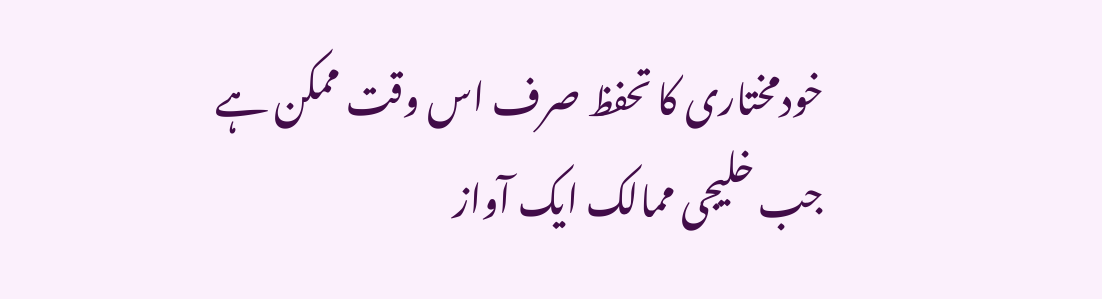خودمختاری کا تحفظ صرف اس وقت ممکن ہے جب خلیجی ممالک ایک آواز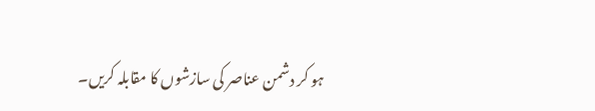ہو کر دشمن عناصر کی سازشوں کا مقابلہ کریں۔